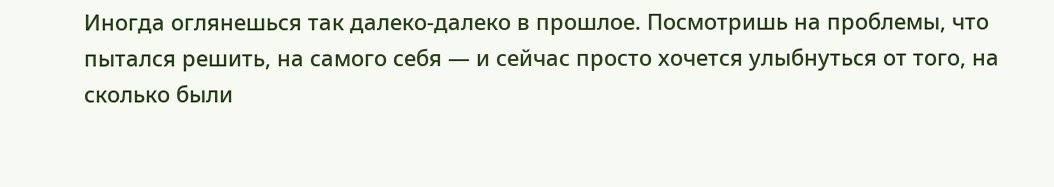Иногда оглянешься так далеко-далеко в прошлое. Посмотришь на проблемы, что пытался решить, на самого себя — и сейчас просто хочется улыбнуться от того, на сколько были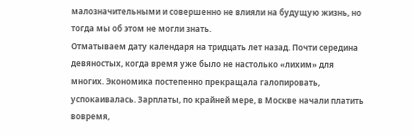малозначительными и совершенно не влияли на будущую жизнь, но тогда мы об этом не могли знать.
Отматываем дату календаря на тридцать лет назад. Почти середина девяностых, когда время уже было не настолько «лихим» для многих. Экономика постепенно прекращала галопировать, успокаивалась. Зарплаты, по крайней мере, в Москве начали платить вовремя,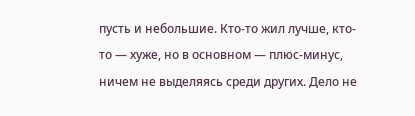пусть и небольшие. Кто-то жил лучше, кто-то — хуже, но в основном — плюс-минус, ничем не выделяясь среди других. Дело не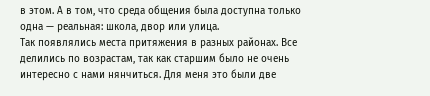в этом. А в том, что среда общения была доступна только одна — реальная: школа, двор или улица.
Так появлялись места притяжения в разных районах. Все делились по возрастам, так как старшим было не очень интересно с нами нянчиться. Для меня это были две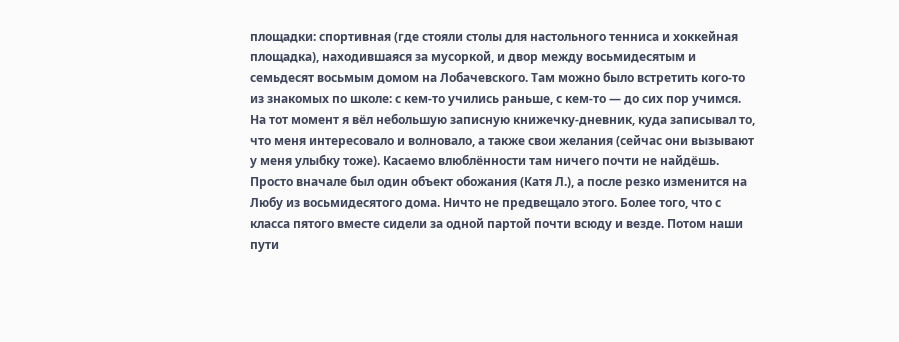площадки: спортивная (где стояли столы для настольного тенниса и хоккейная площадка), находившаяся за мусоркой, и двор между восьмидесятым и семьдесят восьмым домом на Лобачевского. Там можно было встретить кого-то из знакомых по школе: с кем-то учились раньше, с кем-то — до сих пор учимся.
На тот момент я вёл небольшую записную книжечку-дневник, куда записывал то, что меня интересовало и волновало, а также свои желания (сейчас они вызывают у меня улыбку тоже). Касаемо влюблённости там ничего почти не найдёшь. Просто вначале был один объект обожания (Катя Л.), а после резко изменится на Любу из восьмидесятого дома. Ничто не предвещало этого. Более того, что с класса пятого вместе сидели за одной партой почти всюду и везде. Потом наши пути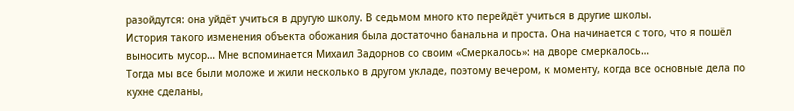разойдутся: она уйдёт учиться в другую школу. В седьмом много кто перейдёт учиться в другие школы.
История такого изменения объекта обожания была достаточно банальна и проста. Она начинается с того, что я пошёл выносить мусор… Мне вспоминается Михаил Задорнов со своим «Смеркалось»: на дворе смеркалось…
Тогда мы все были моложе и жили несколько в другом укладе, поэтому вечером, к моменту, когда все основные дела по кухне сделаны,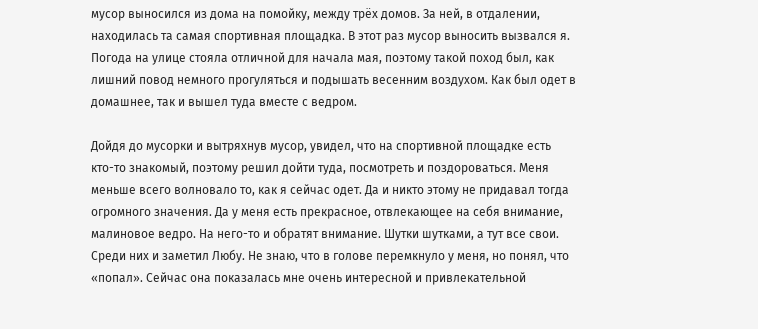мусор выносился из дома на помойку, между трёх домов. За ней, в отдалении, находилась та самая спортивная площадка. В этот раз мусор выносить вызвался я.
Погода на улице стояла отличной для начала мая, поэтому такой поход был, как лишний повод немного прогуляться и подышать весенним воздухом. Как был одет в домашнее, так и вышел туда вместе с ведром.

Дойдя до мусорки и вытряхнув мусор, увидел, что на спортивной площадке есть кто-то знакомый, поэтому решил дойти туда, посмотреть и поздороваться. Меня меньше всего волновало то, как я сейчас одет. Да и никто этому не придавал тогда огромного значения. Да у меня есть прекрасное, отвлекающее на себя внимание, малиновое ведро. На него-то и обратят внимание. Шутки шутками, а тут все свои.
Среди них и заметил Любу. Не знаю, что в голове перемкнуло у меня, но понял, что «попал». Сейчас она показалась мне очень интересной и привлекательной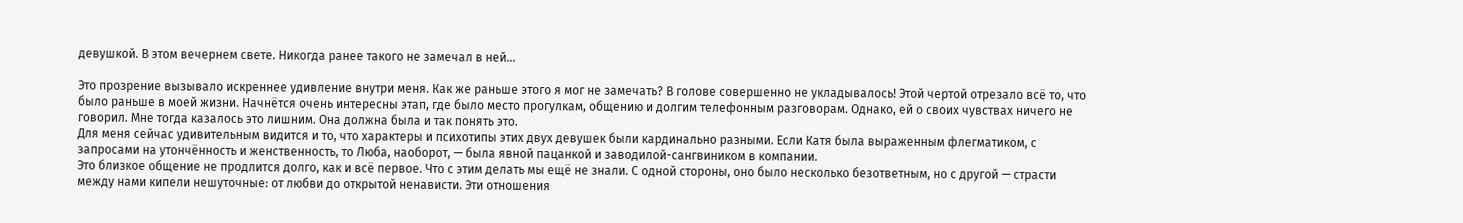девушкой. В этом вечернем свете. Никогда ранее такого не замечал в ней…

Это прозрение вызывало искреннее удивление внутри меня. Как же раньше этого я мог не замечать? В голове совершенно не укладывалось! Этой чертой отрезало всё то, что было раньше в моей жизни. Начнётся очень интересны этап, где было место прогулкам, общению и долгим телефонным разговорам. Однако, ей о своих чувствах ничего не говорил. Мне тогда казалось это лишним. Она должна была и так понять это.
Для меня сейчас удивительным видится и то, что характеры и психотипы этих двух девушек были кардинально разными. Если Катя была выраженным флегматиком, с запросами на утончённость и женственность, то Люба, наоборот, — была явной пацанкой и заводилой-сангвиником в компании.
Это близкое общение не продлится долго, как и всё первое. Что с этим делать мы ещё не знали. С одной стороны, оно было несколько безответным, но с другой — страсти между нами кипели нешуточные: от любви до открытой ненависти. Эти отношения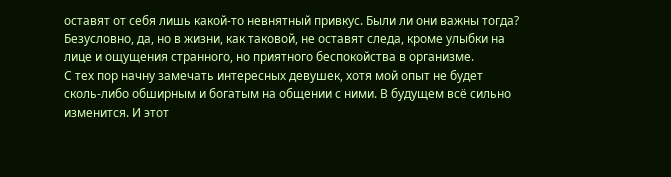оставят от себя лишь какой-то невнятный привкус. Были ли они важны тогда? Безусловно, да, но в жизни, как таковой, не оставят следа, кроме улыбки на лице и ощущения странного, но приятного беспокойства в организме.
С тех пор начну замечать интересных девушек, хотя мой опыт не будет сколь-либо обширным и богатым на общении с ними. В будущем всё сильно изменится. И этот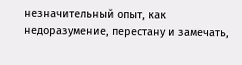незначительный опыт, как недоразумение, перестану и замечать,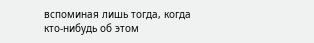вспоминая лишь тогда, когда кто-нибудь об этом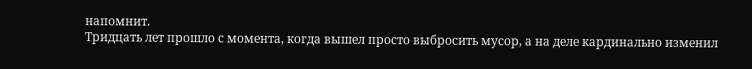напомнит.
Тридцать лет прошло с момента, когда вышел просто выбросить мусор, а на деле кардинально изменил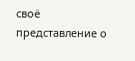своё представление о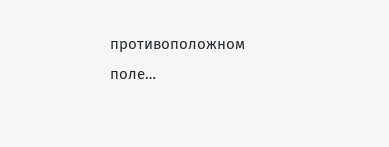противоположном поле…